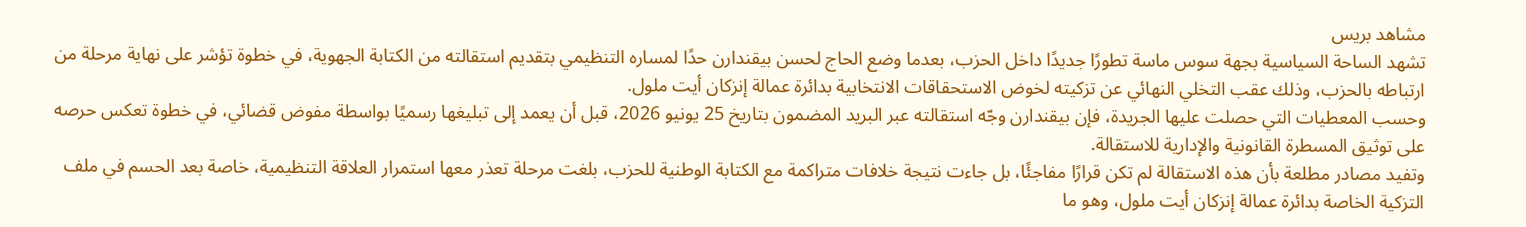مشاهد بريس
تشهد الساحة السياسية بجهة سوس ماسة تطورًا جديدًا داخل الحزب، بعدما وضع الحاج لحسن بيقندارن حدًا لمساره التنظيمي بتقديم استقالته من الكتابة الجهوية، في خطوة تؤشر على نهاية مرحلة من ارتباطه بالحزب، وذلك عقب التخلي النهائي عن تزكيته لخوض الاستحقاقات الانتخابية بدائرة عمالة إنزكان أيت ملول.
وحسب المعطيات التي حصلت عليها الجريدة، فإن بيقندارن وجّه استقالته عبر البريد المضمون بتاريخ 25 يونيو 2026، قبل أن يعمد إلى تبليغها رسميًا بواسطة مفوض قضائي، في خطوة تعكس حرصه على توثيق المسطرة القانونية والإدارية للاستقالة.
وتفيد مصادر مطلعة بأن هذه الاستقالة لم تكن قرارًا مفاجئًا، بل جاءت نتيجة خلافات متراكمة مع الكتابة الوطنية للحزب، بلغت مرحلة تعذر معها استمرار العلاقة التنظيمية، خاصة بعد الحسم في ملف التزكية الخاصة بدائرة عمالة إنزكان أيت ملول، وهو ما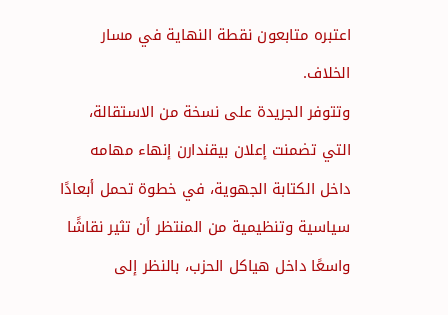اعتبره متابعون نقطة النهاية في مسار الخلاف.
وتتوفر الجريدة على نسخة من الاستقالة، التي تضمنت إعلان بيقندارن إنهاء مهامه داخل الكتابة الجهوية، في خطوة تحمل أبعادًا سياسية وتنظيمية من المنتظر أن تثير نقاشًا واسعًا داخل هياكل الحزب، بالنظر إلى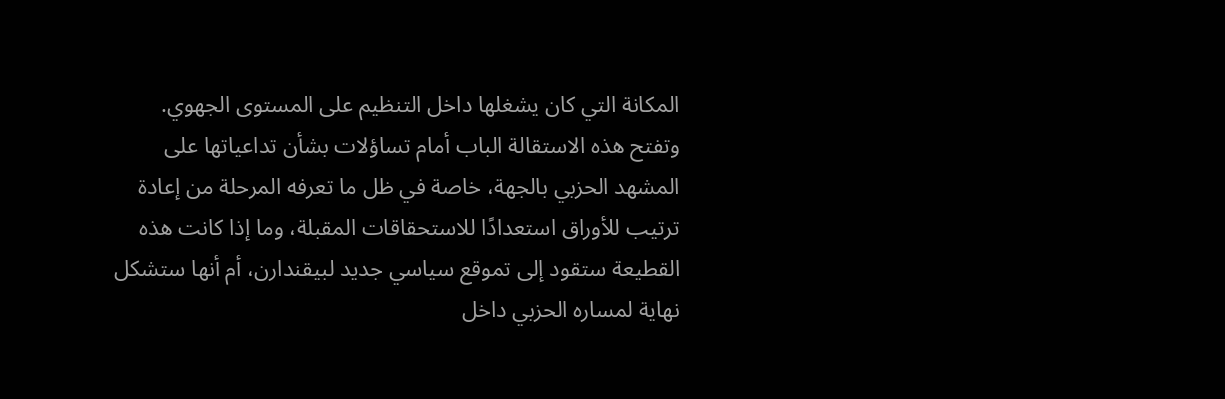المكانة التي كان يشغلها داخل التنظيم على المستوى الجهوي.
وتفتح هذه الاستقالة الباب أمام تساؤلات بشأن تداعياتها على المشهد الحزبي بالجهة، خاصة في ظل ما تعرفه المرحلة من إعادة ترتيب للأوراق استعدادًا للاستحقاقات المقبلة، وما إذا كانت هذه القطيعة ستقود إلى تموقع سياسي جديد لبيقندارن، أم أنها ستشكل نهاية لمساره الحزبي داخل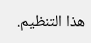هذا التنظيم.